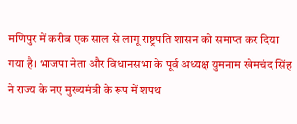मणिपुर में करीब एक साल से लागू राष्ट्रपति शासन को समाप्त कर दिया गया है। भाजपा नेता और विधानसभा के पूर्व अध्यक्ष युमनाम खेमचंद सिंह ने राज्य के नए मुख्यमंत्री के रूप में शपथ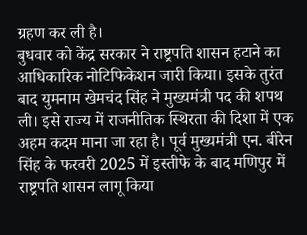ग्रहण कर ली है।
बुधवार को केंद्र सरकार ने राष्ट्रपति शासन हटाने का आधिकारिक नोटिफिकेशन जारी किया। इसके तुरंत बाद युमनाम खेमचंद सिंह ने मुख्यमंत्री पद की शपथ ली। इसे राज्य में राजनीतिक स्थिरता की दिशा में एक अहम कदम माना जा रहा है। पूर्व मुख्यमंत्री एन. बीरेन सिंह के फरवरी 2025 में इस्तीफे के बाद मणिपुर में राष्ट्रपति शासन लागू किया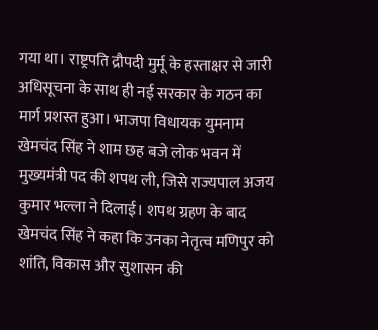गया था। राष्ट्रपति द्रौपदी मुर्मू के हस्ताक्षर से जारी अधिसूचना के साथ ही नई सरकार के गठन का मार्ग प्रशस्त हुआ। भाजपा विधायक युमनाम खेमचंद सिंह ने शाम छह बजे लोक भवन में मुख्यमंत्री पद की शपथ ली, जिसे राज्यपाल अजय कुमार भल्ला ने दिलाई। शपथ ग्रहण के बाद खेमचंद सिंह ने कहा कि उनका नेतृत्व मणिपुर को शांति, विकास और सुशासन की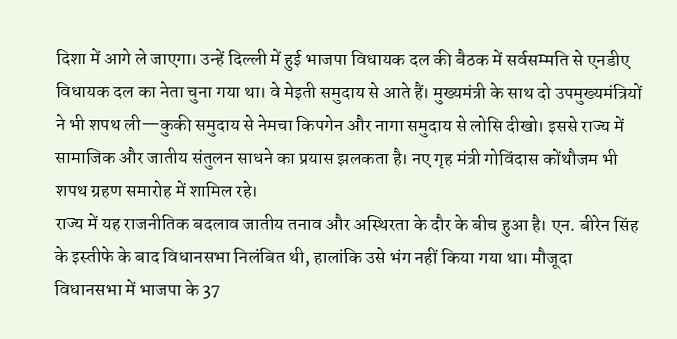दिशा में आगे ले जाएगा। उन्हें दिल्ली में हुई भाजपा विधायक दल की बैठक में सर्वसम्मति से एनडीए विधायक दल का नेता चुना गया था। वे मेइती समुदाय से आते हैं। मुख्यमंत्री के साथ दो उपमुख्यमंत्रियों ने भी शपथ ली—कुकी समुदाय से नेमचा किपगेन और नागा समुदाय से लोसि दीखो। इससे राज्य में सामाजिक और जातीय संतुलन साधने का प्रयास झलकता है। नए गृह मंत्री गोविंदास कोंथौजम भी शपथ ग्रहण समारोह में शामिल रहे।
राज्य में यह राजनीतिक बदलाव जातीय तनाव और अस्थिरता के दौर के बीच हुआ है। एन. बीरेन सिंह के इस्तीफे के बाद विधानसभा निलंबित थी, हालांकि उसे भंग नहीं किया गया था। मौजूदा विधानसभा में भाजपा के 37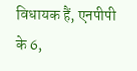विधायक हैं, एनपीपी के 6,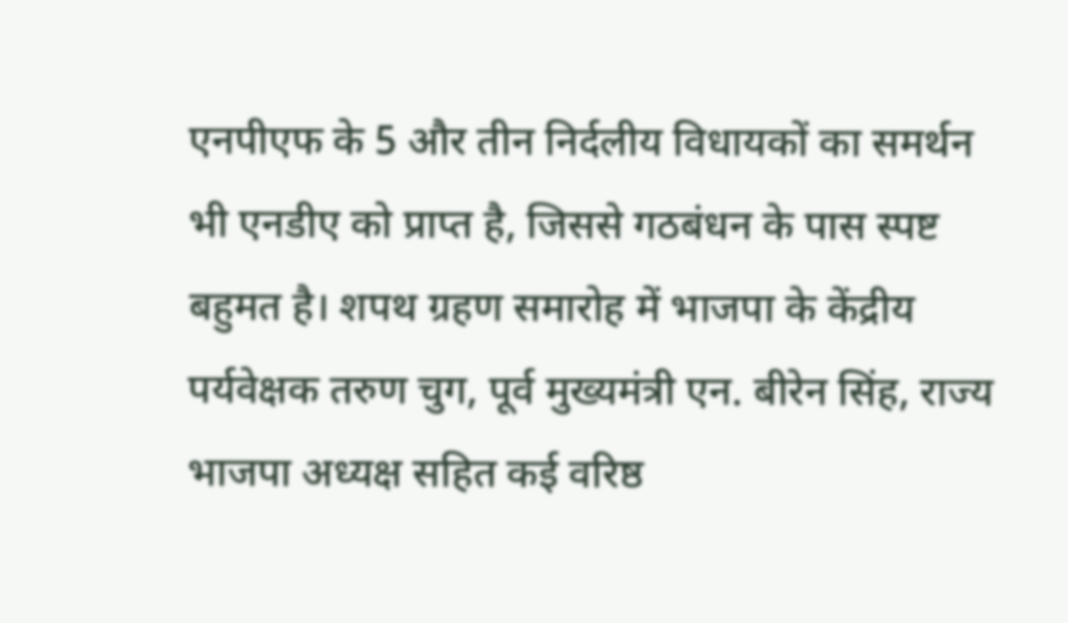एनपीएफ के 5 और तीन निर्दलीय विधायकों का समर्थन भी एनडीए को प्राप्त है, जिससे गठबंधन के पास स्पष्ट बहुमत है। शपथ ग्रहण समारोह में भाजपा के केंद्रीय पर्यवेक्षक तरुण चुग, पूर्व मुख्यमंत्री एन. बीरेन सिंह, राज्य भाजपा अध्यक्ष सहित कई वरिष्ठ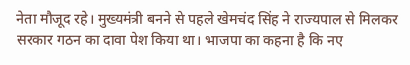नेता मौजूद रहे। मुख्यमंत्री बनने से पहले खेमचंद सिंह ने राज्यपाल से मिलकर सरकार गठन का दावा पेश किया था। भाजपा का कहना है कि नए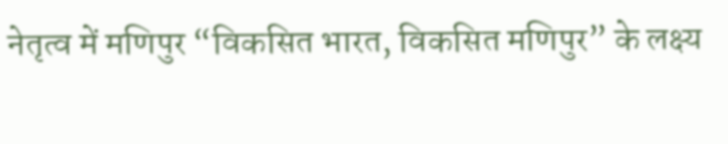नेतृत्व में मणिपुर “विकसित भारत, विकसित मणिपुर” के लक्ष्य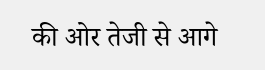की ओर तेजी से आगे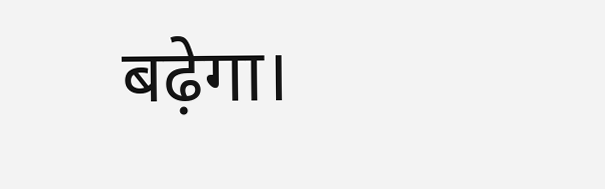बढ़ेगा।